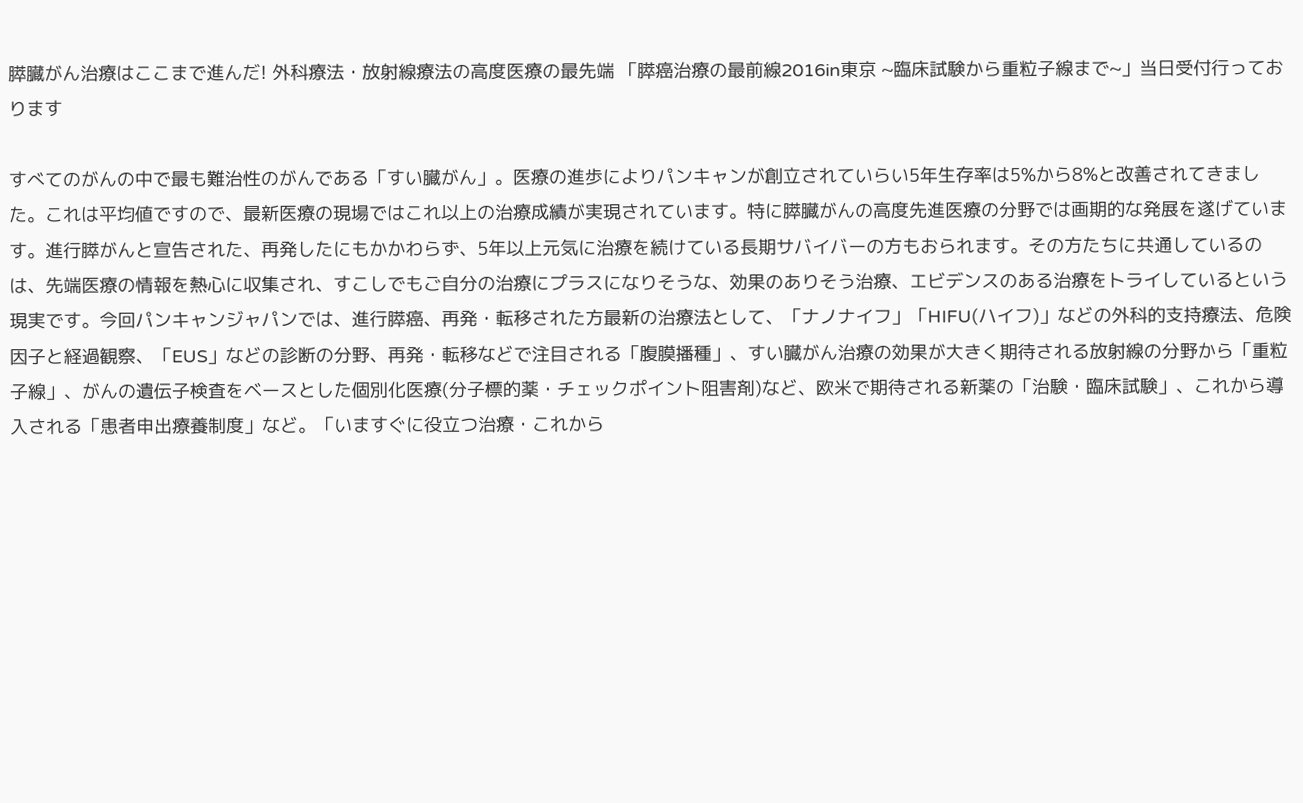膵臓がん治療はここまで進んだ! 外科療法・放射線療法の高度医療の最先端 「膵癌治療の最前線2016in東京 ~臨床試験から重粒子線まで~」当日受付行っております

すべてのがんの中で最も難治性のがんである「すい臓がん」。医療の進歩によりパンキャンが創立されていらい5年生存率は5%から8%と改善されてきました。これは平均値ですので、最新医療の現場ではこれ以上の治療成績が実現されています。特に膵臓がんの高度先進医療の分野では画期的な発展を遂げています。進行膵がんと宣告された、再発したにもかかわらず、5年以上元気に治療を続けている長期サバイバーの方もおられます。その方たちに共通しているのは、先端医療の情報を熱心に収集され、すこしでもご自分の治療にプラスになりそうな、効果のありそう治療、エビデンスのある治療をトライしているという現実です。今回パンキャンジャパンでは、進行膵癌、再発・転移された方最新の治療法として、「ナノナイフ」「HIFU(ハイフ)」などの外科的支持療法、危険因子と経過観察、「EUS」などの診断の分野、再発・転移などで注目される「腹膜播種」、すい臓がん治療の効果が大きく期待される放射線の分野から「重粒子線」、がんの遺伝子検査をベースとした個別化医療(分子標的薬・チェックポイント阻害剤)など、欧米で期待される新薬の「治験・臨床試験」、これから導入される「患者申出療養制度」など。「いますぐに役立つ治療・これから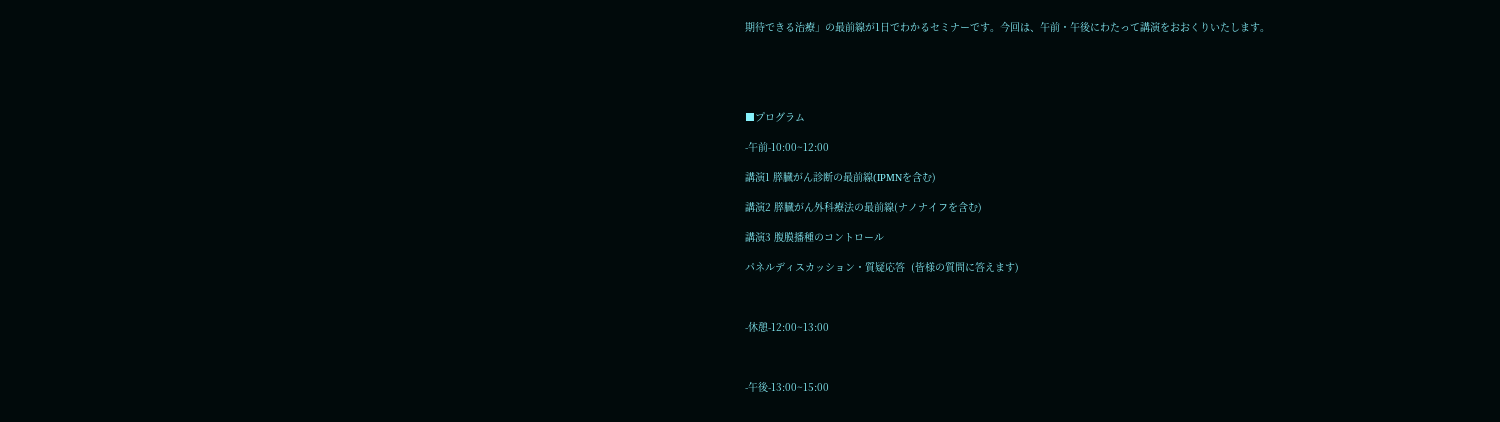期待できる治療」の最前線が1日でわかるセミナーです。今回は、午前・午後にわたって講演をおおくりいたします。





■プログラム

-午前-10:00~12:00

講演1 膵臓がん診断の最前線(IPMNを含む)

講演2 膵臓がん外科療法の最前線(ナノナイフを含む)

講演3 腹膜播種のコントロール

パネルディスカッション・質疑応答  (皆様の質問に答えます)



-休憩-12:00~13:00



-午後-13:00~15:00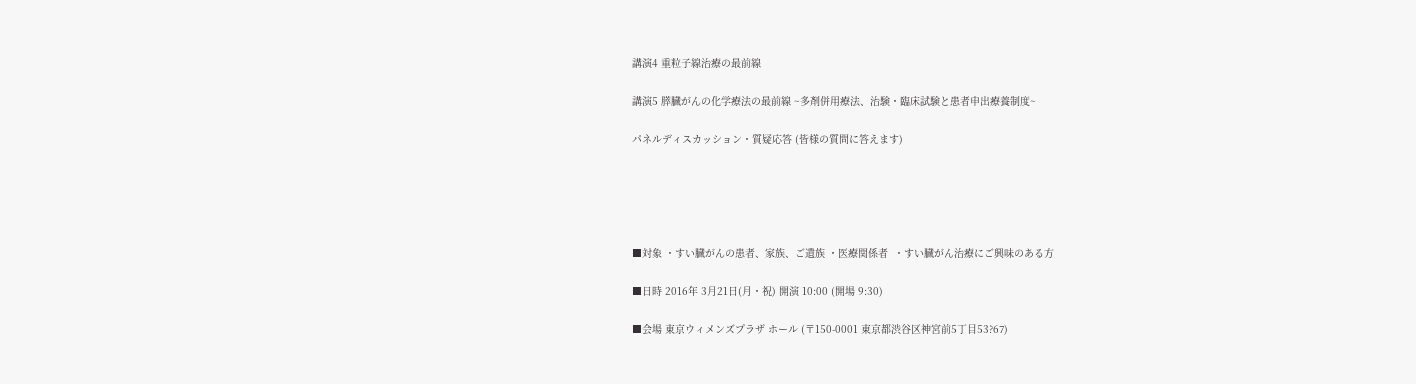講演4 重粒子線治療の最前線

講演5 膵臓がんの化学療法の最前線 ~多剤併用療法、治験・臨床試験と患者申出療養制度~

パネルディスカッション・質疑応答 (皆様の質問に答えます)





■対象 ・すい臓がんの患者、家族、ご遺族 ・医療関係者  ・すい臓がん治療にご興味のある方

■日時 2016年 3月21日(月・祝) 開演 10:00 (開場 9:30)

■会場 東京ウィメンズプラザ ホール (〒150-0001 東京都渋谷区神宮前5丁目53?67)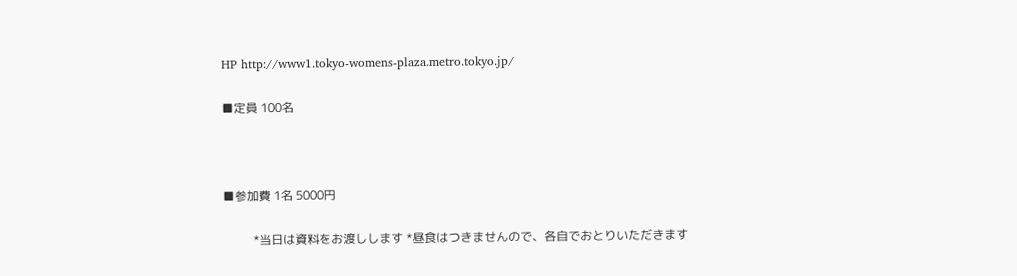HP http://www1.tokyo-womens-plaza.metro.tokyo.jp/

■定員 100名



■参加費 1名 5000円

          *当日は資料をお渡しします *昼食はつきませんので、各自でおとりいただきます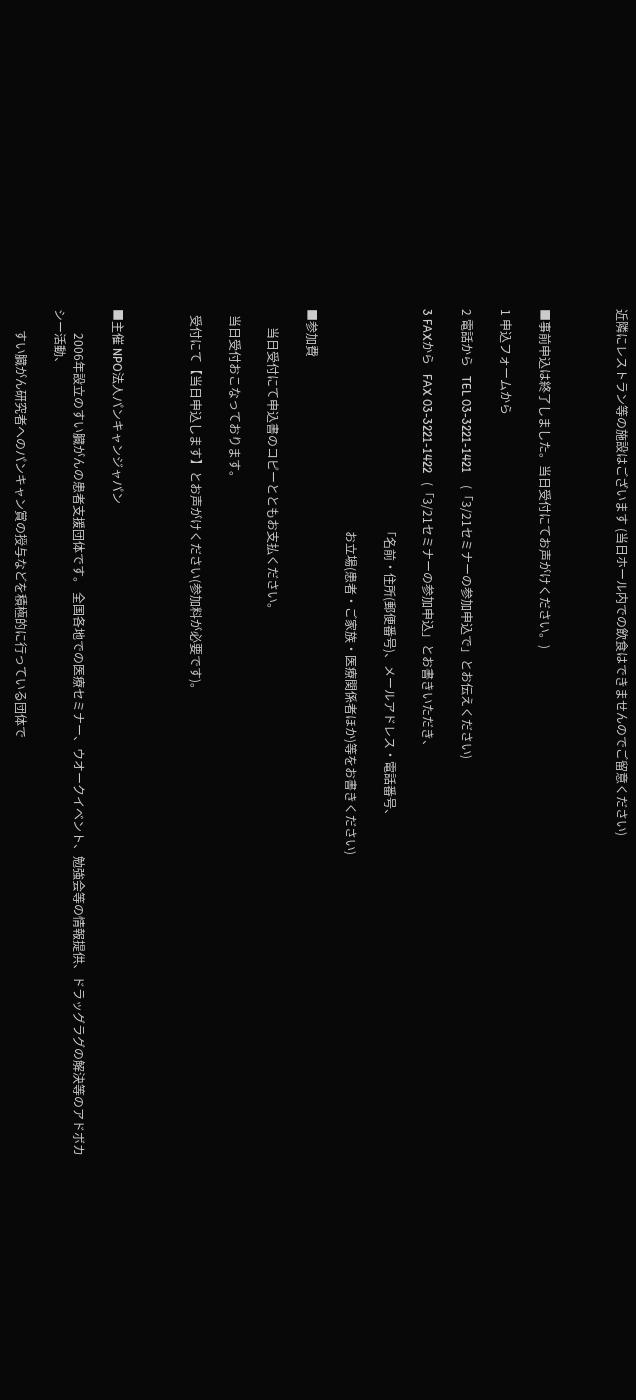近隣にレストラン等の施設はございます (当日ホール内での飲食はできませんのでご留意ください)



■事前申込は終了しました。当日受付にてお声がけください。)

1 申込フォームから

2 電話から   TEL 03-3221-1421    (「3/21セミナーの参加申込で」とお伝えください)

3 FAXから   FAX 03-3221-1422   (「3/21セミナーの参加申込」とお書きいただき、

                                                                        「名前・住所(郵便番号)、メールアドレス・電話番号、

                                                                          お立場(患者・ご家族・医療関係者ほか)等をお書きください)

■参加費

      当日受付にて申込書のコピーとともお支払ください。

  当日受付おこなっております。

  受付にて【当日申込します】とお声がけください(参加料が必要です)。



■主催 NPO法人パンキャンジャパン

        2006年設立のすい臓がんの患者支援団体です。 全国各地での医療セミナー、ウオークイベント、勉強会等の情報提供、ドラッグラグの解決等のアドボカシー活動、

       すい臓がん研究者へのパンキャン賞の授与などを積極的に行っている団体で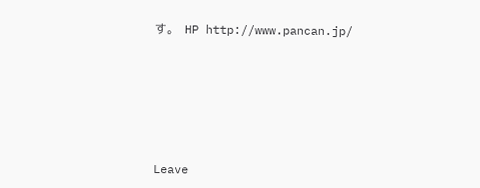す。  HP http://www.pancan.jp/







Leave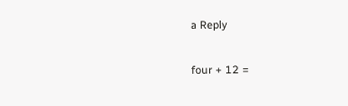a Reply

four + 12 =